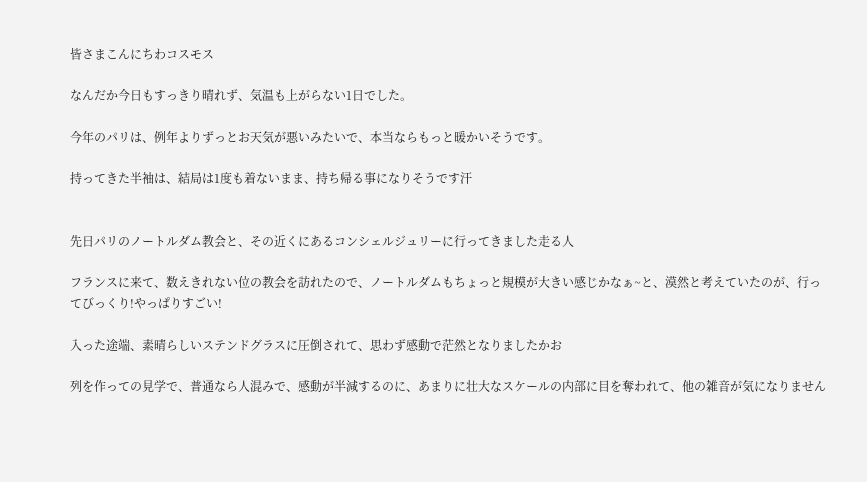皆さまこんにちわコスモス

なんだか今日もすっきり晴れず、気温も上がらない1日でした。

今年のパリは、例年よりずっとお天気が悪いみたいで、本当ならもっと暖かいそうです。

持ってきた半袖は、結局は1度も着ないまま、持ち帰る事になりそうです汗


先日パリのノートルダム教会と、その近くにあるコンシェルジュリーに行ってきました走る人

フランスに来て、数えきれない位の教会を訪れたので、ノートルダムもちょっと規模が大きい感じかなぁ~と、漠然と考えていたのが、行ってびっくり!やっぱりすごい!

入った途端、素晴らしいステンドグラスに圧倒されて、思わず感動で茫然となりましたかお

列を作っての見学で、普通なら人混みで、感動が半減するのに、あまりに壮大なスケールの内部に目を奪われて、他の雑音が気になりません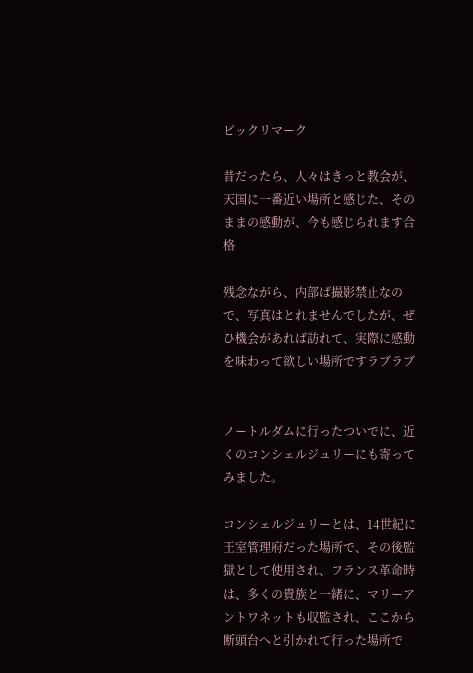ビックリマーク

昔だったら、人々はきっと教会が、天国に一番近い場所と感じた、そのままの感動が、今も感じられます合格

残念ながら、内部ば撮影禁止なので、写真はとれませんでしたが、ぜひ機会があれば訪れて、実際に感動を味わって欲しい場所ですラブラブ


ノートルダムに行ったついでに、近くのコンシェルジュリーにも寄ってみました。

コンシェルジュリーとは、14世紀に王室管理府だった場所で、その後監獄として使用され、フランス革命時は、多くの貴族と一緒に、マリーアントワネットも収監され、ここから断頭台へと引かれて行った場所で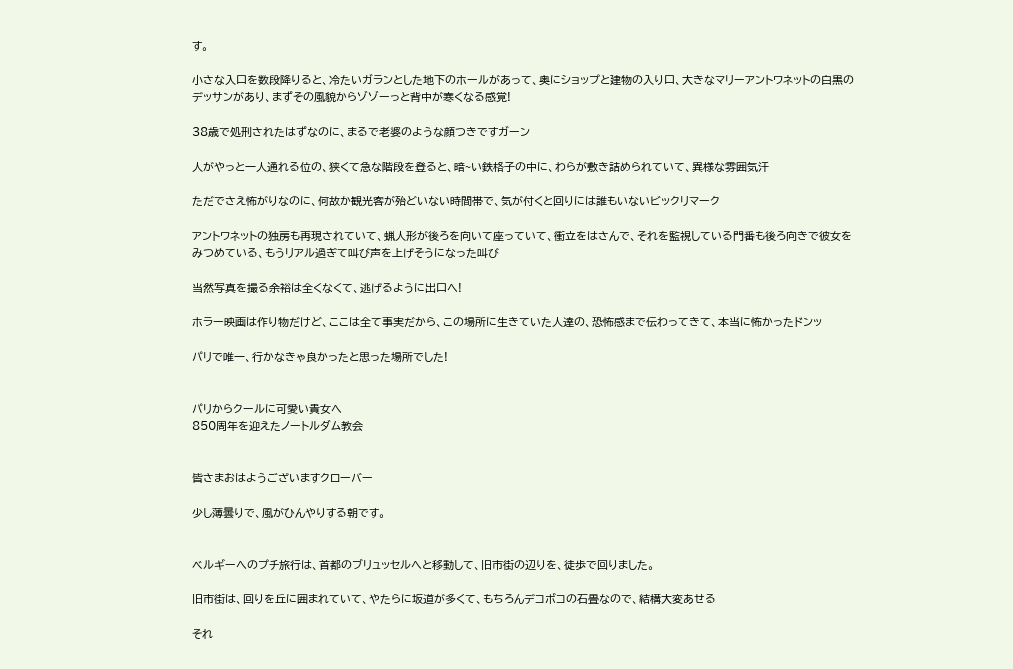す。

小さな入口を数段降りると、冷たいガランとした地下のホールがあって、奥にショップと建物の入り口、大きなマリーアントワネットの白黒のデッサンがあり、まずその風貌からゾゾーっと背中が寒くなる感覚!

38歳で処刑されたはずなのに、まるで老婆のような顔つきですガーン

人がやっと一人通れる位の、狭くて急な階段を登ると、暗~い鉄格子の中に、わらが敷き詰められていて、異様な雰囲気汗

ただでさえ怖がりなのに、何故か観光客が殆どいない時間帯で、気が付くと回りには誰もいないビックリマーク

アントワネットの独房も再現されていて、蝋人形が後ろを向いて座っていて、衝立をはさんで、それを監視している門番も後ろ向きで彼女をみつめている、もうリアル過ぎて叫び声を上げそうになった叫び

当然写真を撮る余裕は全くなくて、逃げるように出口へ!

ホラー映画は作り物だけど、ここは全て事実だから、この場所に生きていた人達の、恐怖感まで伝わってきて、本当に怖かったドンッ

パリで唯一、行かなきゃ良かったと思った場所でした!


パリからクールに可愛い貴女へ
850周年を迎えたノートルダム教会


皆さまおはようございますクローバー

少し薄曇りで、風がひんやりする朝です。


ベルギーへのプチ旅行は、首都のブリュッセルへと移動して、旧市街の辺りを、徒歩で回りました。

旧市街は、回りを丘に囲まれていて、やたらに坂道が多くて、もちろんデコボコの石畳なので、結構大変あせる

それ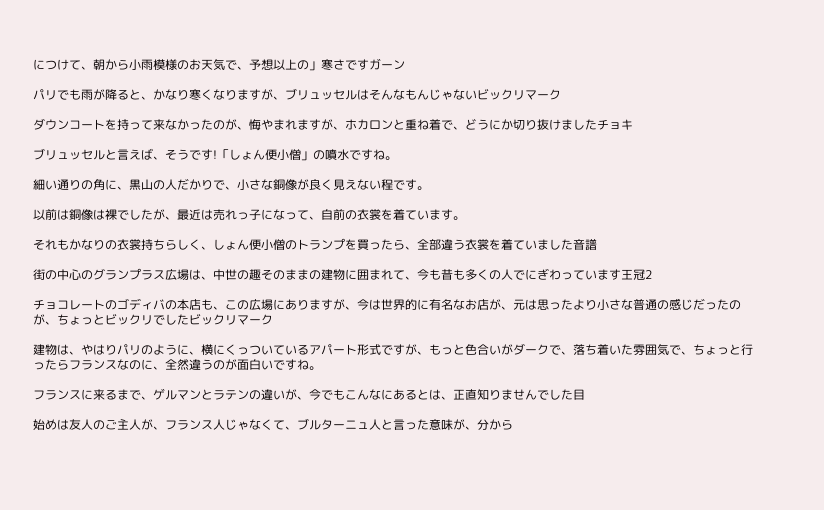につけて、朝から小雨模様のお天気で、予想以上の」寒さですガーン

パリでも雨が降ると、かなり寒くなりますが、ブリュッセルはそんなもんじゃないビックリマーク

ダウンコートを持って来なかったのが、悔やまれますが、ホカロンと重ね着で、どうにか切り抜けましたチョキ

ブリュッセルと言えば、そうです!「しょん便小僧」の噴水ですね。

細い通りの角に、黒山の人だかりで、小さな銅像が良く見えない程です。

以前は銅像は裸でしたが、最近は売れっ子になって、自前の衣裳を着ています。

それもかなりの衣裳持ちらしく、しょん便小僧のトランプを買ったら、全部違う衣裳を着ていました音譜

街の中心のグランプラス広場は、中世の趣そのままの建物に囲まれて、今も昔も多くの人でにぎわっています王冠2

チョコレートのゴディバの本店も、この広場にありますが、今は世界的に有名なお店が、元は思ったより小さな普通の感じだったのが、ちょっとビックリでしたビックリマーク

建物は、やはりパリのように、横にくっついているアパート形式ですが、もっと色合いがダークで、落ち着いた雰囲気で、ちょっと行ったらフランスなのに、全然違うのが面白いですね。

フランスに来るまで、ゲルマンとラテンの違いが、今でもこんなにあるとは、正直知りませんでした目

始めは友人のご主人が、フランス人じゃなくて、ブルターニュ人と言った意味が、分から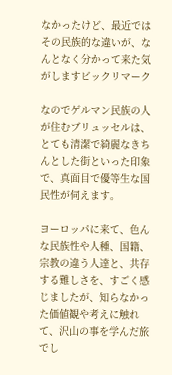なかったけど、最近ではその民族的な違いが、なんとなく分かって来た気がしますビックリマーク

なのでゲルマン民族の人が住むブリュッセルは、とても清潔で綺麗なきちんとした街といった印象で、真面目で優等生な国民性が伺えます。

ヨーロッパに来て、色んな民族性や人種、国籍、宗教の違う人達と、共存する難しさを、すごく感じましたが、知らなかった価値観や考えに触れて、沢山の事を学んだ旅でし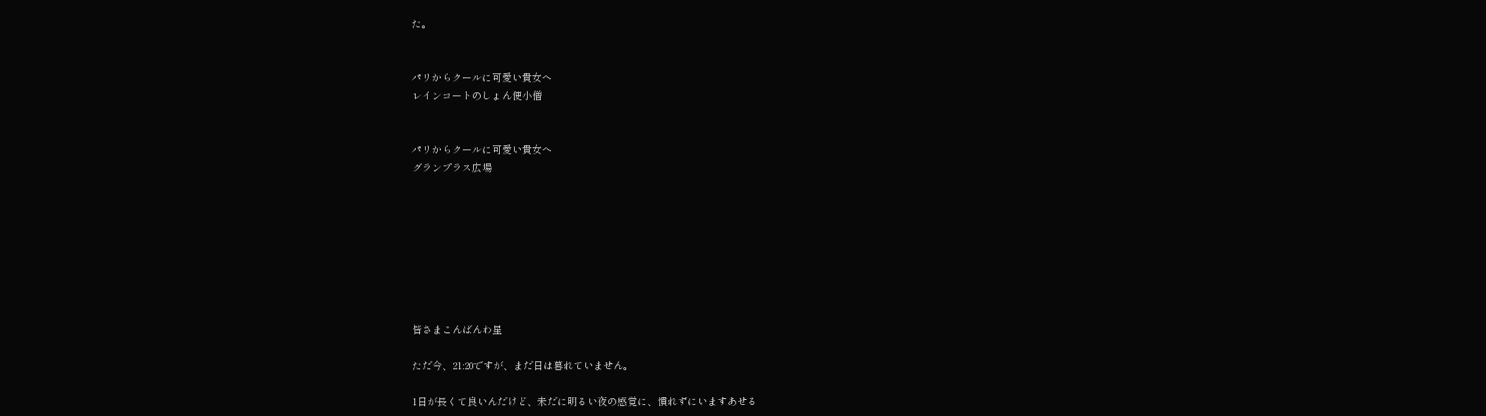た。


パリからクールに可愛い貴女へ
レインコートのしょん便小僧


パリからクールに可愛い貴女へ
グランプラス広場








皆さまこんばんわ星

ただ今、21:20ですが、まだ日は暮れていません。

1日が長くて良いんだけど、未だに明るい夜の感覚に、慣れずにいますあせる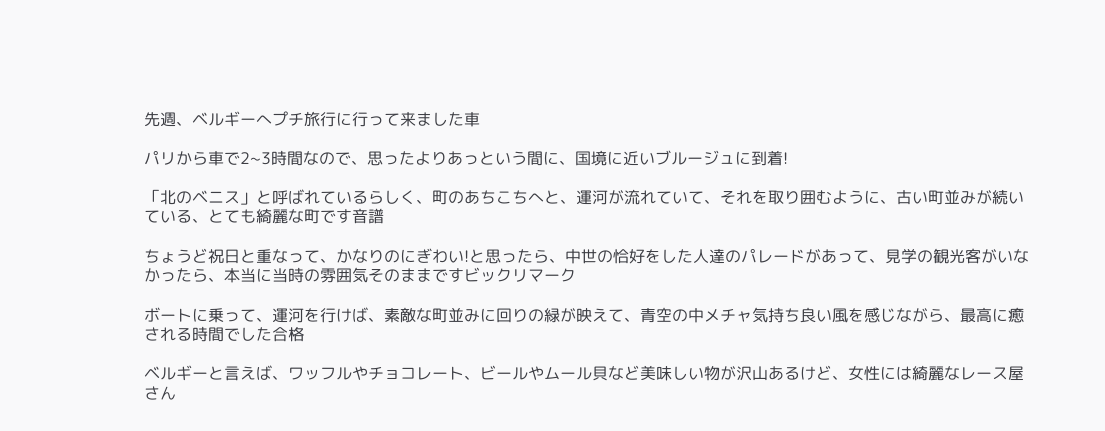先週、ベルギーへプチ旅行に行って来ました車

パリから車で2~3時間なので、思ったよりあっという間に、国境に近いブルージュに到着!

「北のベニス」と呼ばれているらしく、町のあちこちへと、運河が流れていて、それを取り囲むように、古い町並みが続いている、とても綺麗な町です音譜

ちょうど祝日と重なって、かなりのにぎわい!と思ったら、中世の恰好をした人達のパレードがあって、見学の観光客がいなかったら、本当に当時の雰囲気そのままですビックリマーク

ボートに乗って、運河を行けば、素敵な町並みに回りの緑が映えて、青空の中メチャ気持ち良い風を感じながら、最高に癒される時間でした合格

ベルギーと言えば、ワッフルやチョコレート、ビールやムール貝など美味しい物が沢山あるけど、女性には綺麗なレース屋さん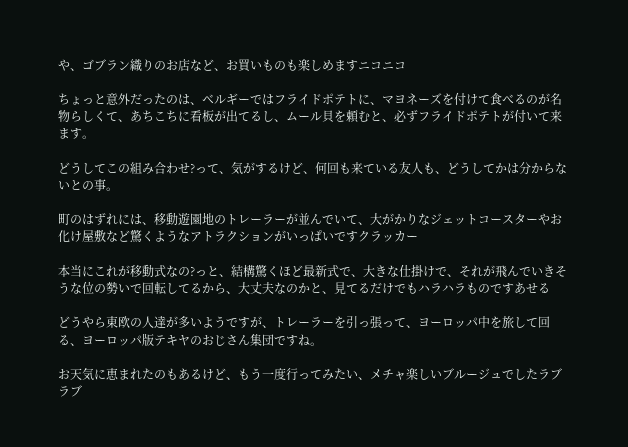や、ゴブラン織りのお店など、お買いものも楽しめますニコニコ

ちょっと意外だったのは、ベルギーではフライドポテトに、マヨネーズを付けて食べるのが名物らしくて、あちこちに看板が出てるし、ムール貝を頼むと、必ずフライドポテトが付いて来ます。

どうしてこの組み合わせ?って、気がするけど、何回も来ている友人も、どうしてかは分からないとの事。

町のはずれには、移動遊園地のトレーラーが並んでいて、大がかりなジェットコースターやお化け屋敷など驚くようなアトラクションがいっぱいですクラッカー

本当にこれが移動式なの?っと、結構驚くほど最新式で、大きな仕掛けで、それが飛んでいきそうな位の勢いで回転してるから、大丈夫なのかと、見てるだけでもハラハラものですあせる

どうやら東欧の人達が多いようですが、トレーラーを引っ張って、ヨーロッパ中を旅して回る、ヨーロッパ版テキヤのおじさん集団ですね。

お天気に恵まれたのもあるけど、もう一度行ってみたい、メチャ楽しいブルージュでしたラブラブ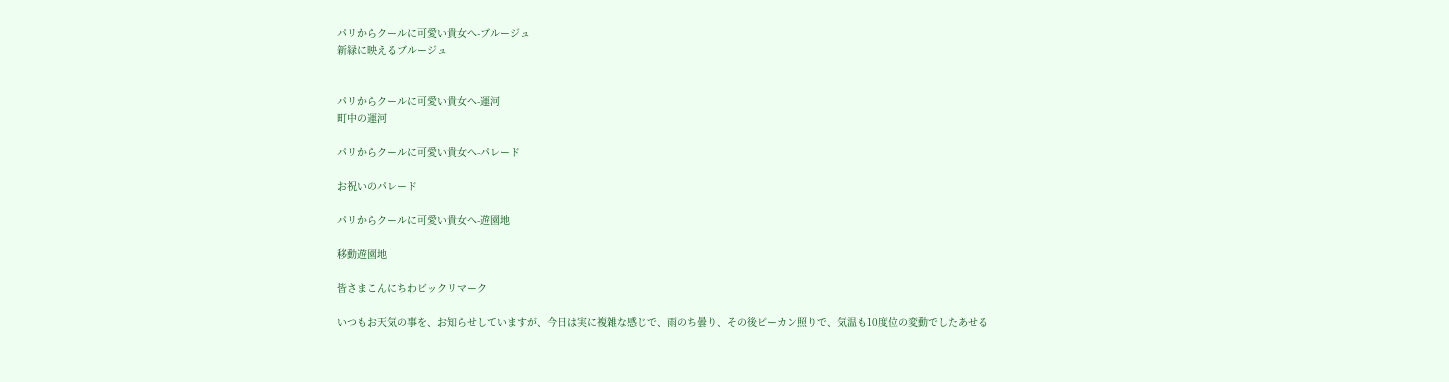パリからクールに可愛い貴女へ-ブルージュ
新緑に映えるブルージュ


パリからクールに可愛い貴女へ-運河
町中の運河

パリからクールに可愛い貴女へ-パレード

お祝いのパレード

パリからクールに可愛い貴女へ-遊園地

移動遊園地

皆さまこんにちわビックリマーク

いつもお天気の事を、お知らせしていますが、今日は実に複雑な感じで、雨のち曇り、その後ピーカン照りで、気温も10度位の変動でしたあせる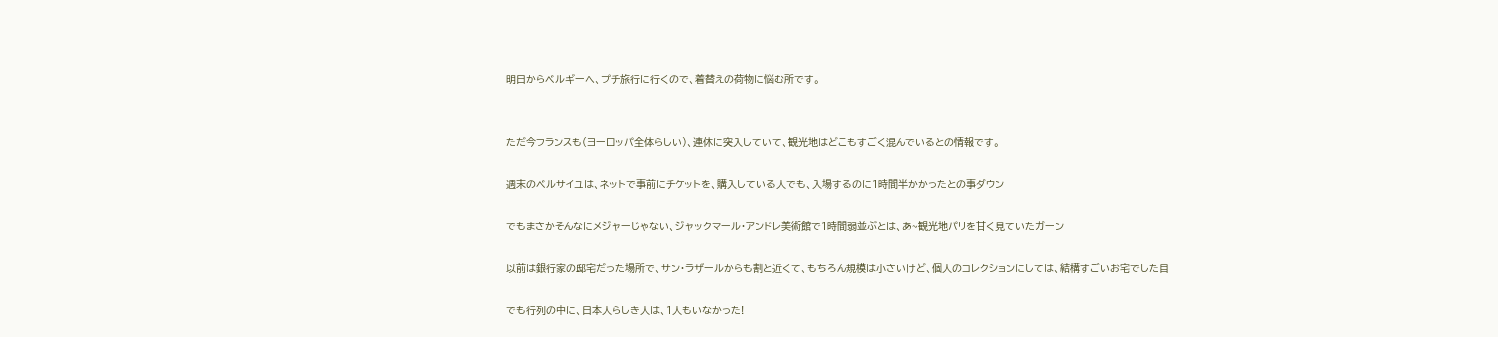明日からベルギーへ、プチ旅行に行くので、着替えの荷物に悩む所です。


ただ今フランスも(ヨーロッパ全体らしい)、連休に突入していて、観光地はどこもすごく混んでいるとの情報です。

週末のベルサイユは、ネットで事前にチケットを、購入している人でも、入場するのに1時間半かかったとの事ダウン

でもまさかそんなにメジャーじゃない、ジャックマール・アンドレ美術館で1時間弱並ぶとは、あ~観光地パリを甘く見ていたガーン

以前は銀行家の邸宅だった場所で、サン・ラザールからも割と近くて、もちろん規模は小さいけど、個人のコレクションにしては、結構すごいお宅でした目

でも行列の中に、日本人らしき人は、1人もいなかった!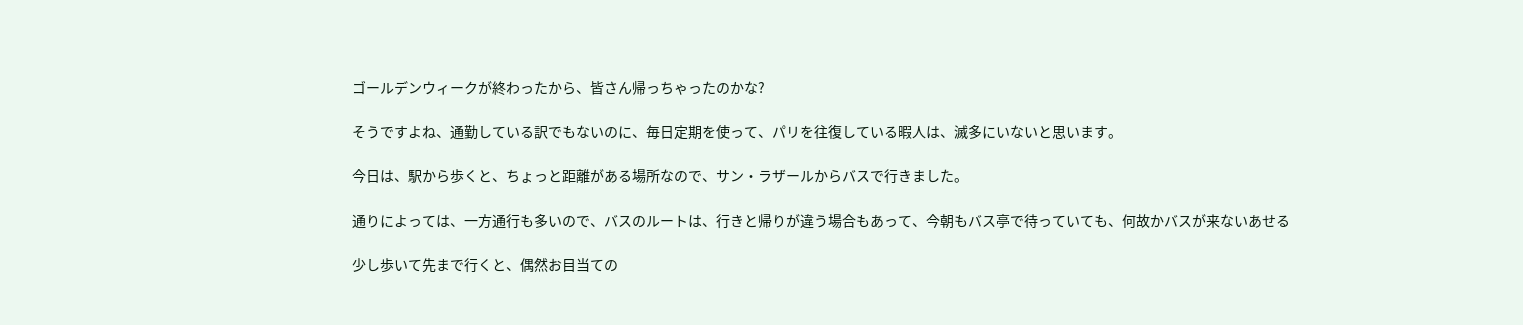ゴールデンウィークが終わったから、皆さん帰っちゃったのかな?

そうですよね、通勤している訳でもないのに、毎日定期を使って、パリを往復している暇人は、滅多にいないと思います。

今日は、駅から歩くと、ちょっと距離がある場所なので、サン・ラザールからバスで行きました。

通りによっては、一方通行も多いので、バスのルートは、行きと帰りが違う場合もあって、今朝もバス亭で待っていても、何故かバスが来ないあせる

少し歩いて先まで行くと、偶然お目当ての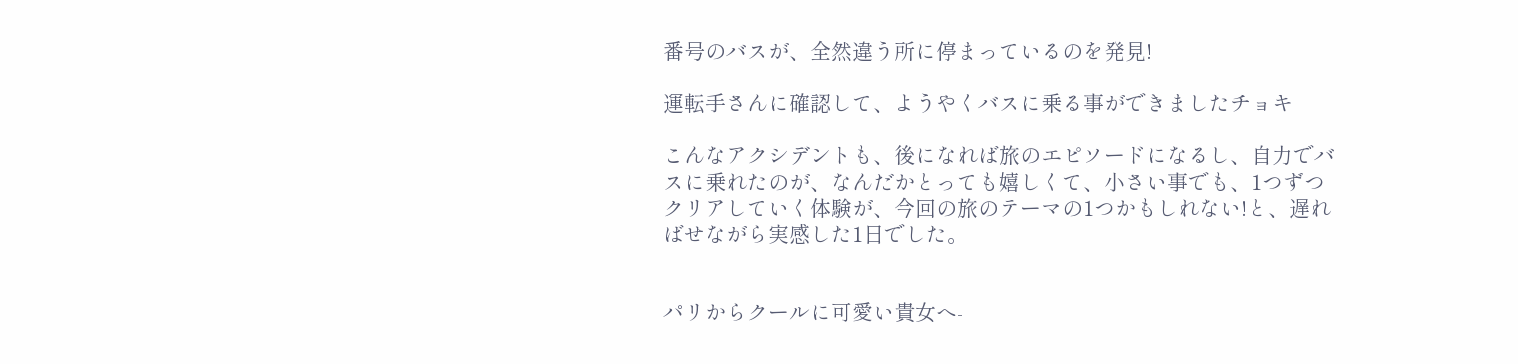番号のバスが、全然違う所に停まっているのを発見!

運転手さんに確認して、ようやくバスに乗る事ができましたチョキ

こんなアクシデントも、後になれば旅のエピソードになるし、自力でバスに乗れたのが、なんだかとっても嬉しくて、小さい事でも、1つずつクリアしていく体験が、今回の旅のテーマの1つかもしれない!と、遅ればせながら実感した1日でした。


パリからクールに可愛い貴女へ-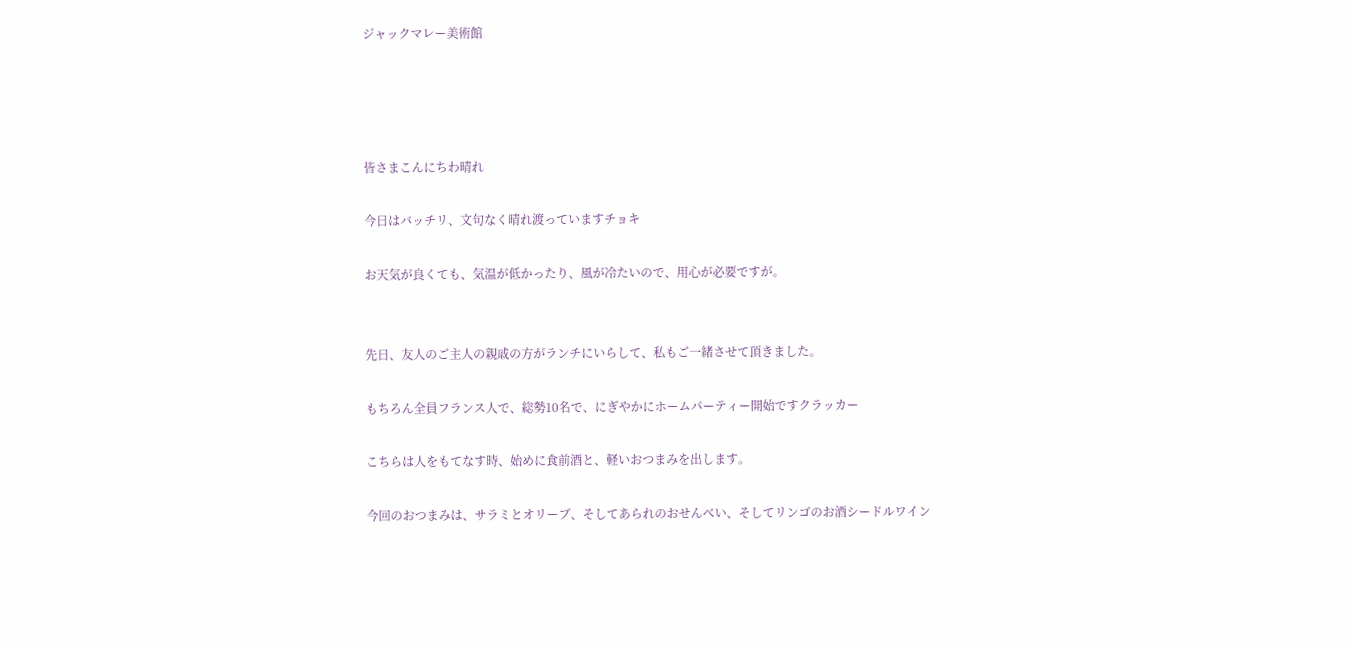ジャックマレー美術館




皆さまこんにちわ晴れ

今日はバッチリ、文句なく晴れ渡っていますチョキ

お天気が良くても、気温が低かったり、風が冷たいので、用心が必要ですが。


先日、友人のご主人の親戚の方がランチにいらして、私もご一緒させて頂きました。

もちろん全員フランス人で、総勢10名で、にぎやかにホームパーティー開始ですクラッカー

こちらは人をもてなす時、始めに食前酒と、軽いおつまみを出します。

今回のおつまみは、サラミとオリーブ、そしてあられのおせんべい、そしてリンゴのお酒シードルワイン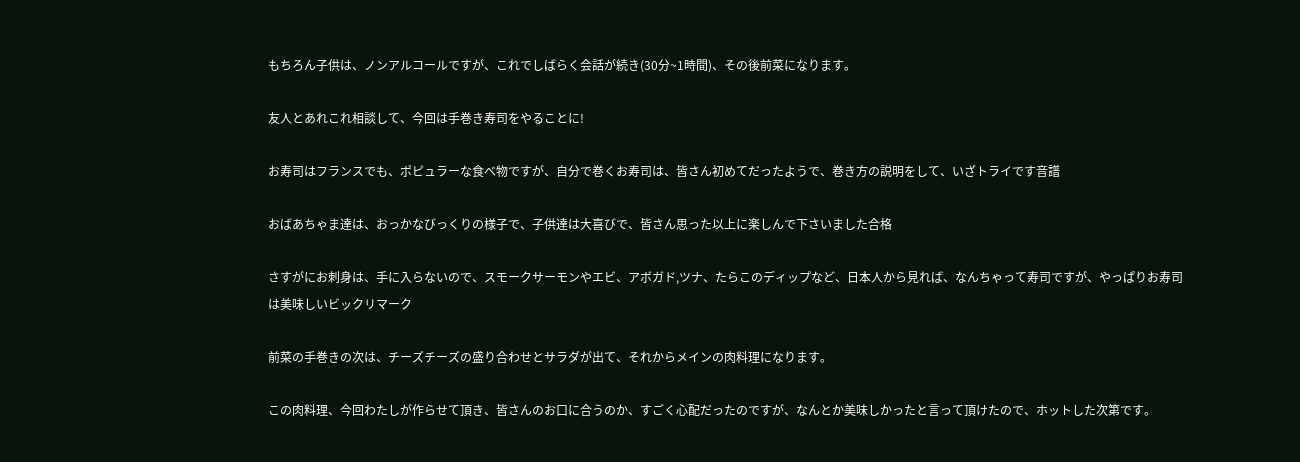もちろん子供は、ノンアルコールですが、これでしばらく会話が続き(30分~1時間)、その後前菜になります。

友人とあれこれ相談して、今回は手巻き寿司をやることに!

お寿司はフランスでも、ポピュラーな食べ物ですが、自分で巻くお寿司は、皆さん初めてだったようで、巻き方の説明をして、いざトライです音譜

おばあちゃま達は、おっかなびっくりの様子で、子供達は大喜びで、皆さん思った以上に楽しんで下さいました合格

さすがにお刺身は、手に入らないので、スモークサーモンやエビ、アボガド,ツナ、たらこのディップなど、日本人から見れば、なんちゃって寿司ですが、やっぱりお寿司は美味しいビックリマーク

前菜の手巻きの次は、チーズチーズの盛り合わせとサラダが出て、それからメインの肉料理になります。

この肉料理、今回わたしが作らせて頂き、皆さんのお口に合うのか、すごく心配だったのですが、なんとか美味しかったと言って頂けたので、ホットした次第です。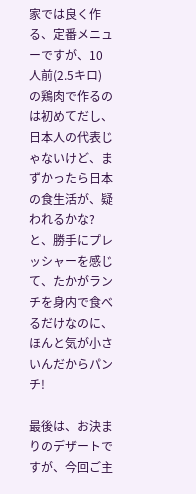家では良く作る、定番メニューですが、10人前(2.5キロ)の鶏肉で作るのは初めてだし、日本人の代表じゃないけど、まずかったら日本の食生活が、疑われるかな?と、勝手にプレッシャーを感じて、たかがランチを身内で食べるだけなのに、ほんと気が小さいんだからパンチ!

最後は、お決まりのデザートですが、今回ご主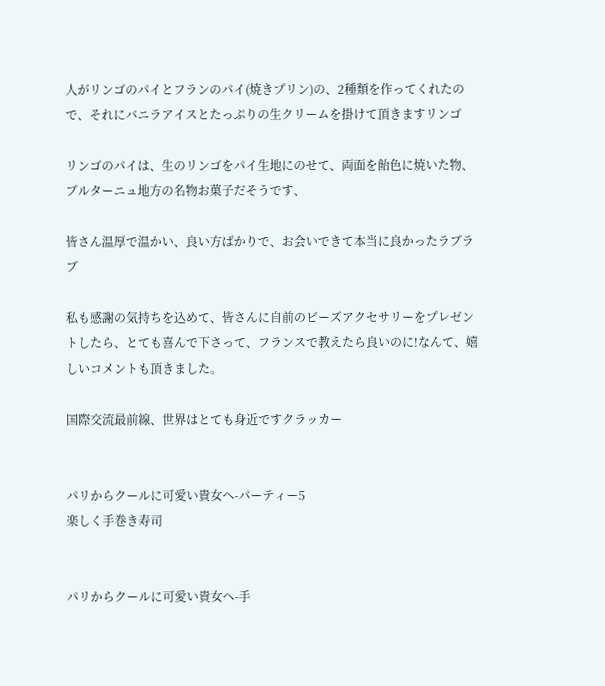人がリンゴのパイとフランのパイ(焼きプリン)の、2種類を作ってくれたので、それにバニラアイスとたっぷりの生クリームを掛けて頂きますリンゴ

リンゴのパイは、生のリンゴをパイ生地にのせて、両面を飴色に焼いた物、ブルターニュ地方の名物お菓子だそうです、

皆さん温厚で温かい、良い方ばかりで、お会いできて本当に良かったラブラブ

私も感謝の気持ちを込めて、皆さんに自前のビーズアクセサリーをプレゼントしたら、とても喜んで下さって、フランスで教えたら良いのに!なんて、嬉しいコメントも頂きました。

国際交流最前線、世界はとても身近ですクラッカー


パリからクールに可愛い貴女へ-パーティー5
楽しく手巻き寿司


パリからクールに可愛い貴女へ-手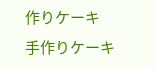作りケーキ
手作りケーキ